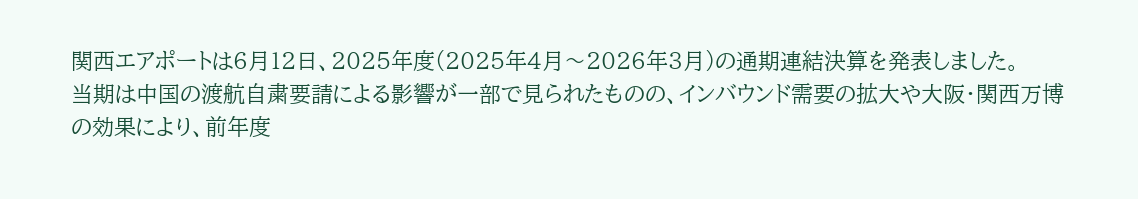関西エアポートは6月12日、2025年度(2025年4月〜2026年3月)の通期連結決算を発表しました。
当期は中国の渡航自粛要請による影響が一部で見られたものの、インバウンド需要の拡大や大阪・関西万博の効果により、前年度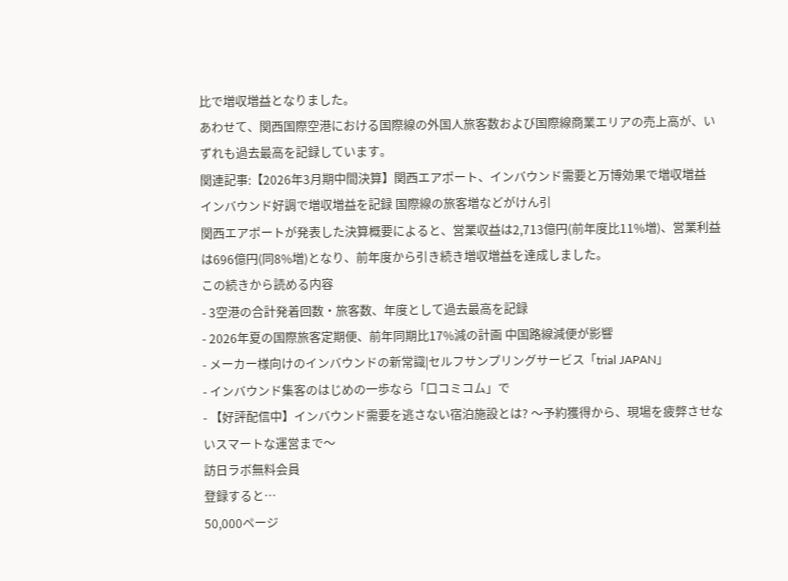比で増収増益となりました。
あわせて、関西国際空港における国際線の外国人旅客数および国際線商業エリアの売上高が、いずれも過去最高を記録しています。
関連記事:【2026年3月期中間決算】関西エアポート、インバウンド需要と万博効果で増収増益
インバウンド好調で増収増益を記録 国際線の旅客増などがけん引
関西エアポートが発表した決算概要によると、営業収益は2,713億円(前年度比11%増)、営業利益は696億円(同8%増)となり、前年度から引き続き増収増益を達成しました。
この続きから読める内容
- 3空港の合計発着回数・旅客数、年度として過去最高を記録
- 2026年夏の国際旅客定期便、前年同期比17%減の計画 中国路線減便が影響
- メーカー様向けのインバウンドの新常識|セルフサンプリングサービス「trial JAPAN」
- インバウンド集客のはじめの一歩なら「口コミコム」で
- 【好評配信中】インバウンド需要を逃さない宿泊施設とは? 〜予約獲得から、現場を疲弊させないスマートな運営まで〜
訪日ラボ無料会員
登録すると…
50,000ページ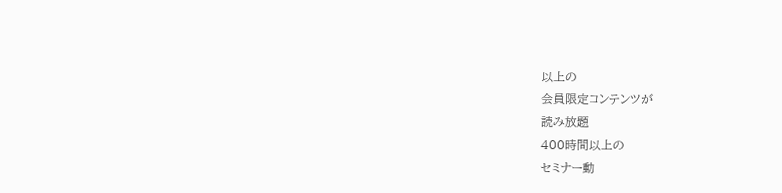以上の
会員限定コンテンツが
読み放題
400時間以上の
セミナー動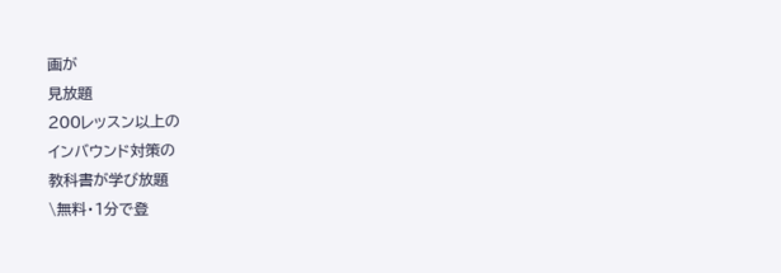画が
見放題
200レッスン以上の
インバウンド対策の
教科書が学び放題
\無料・1分で登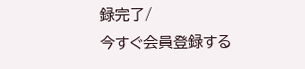録完了/
今すぐ会員登録する